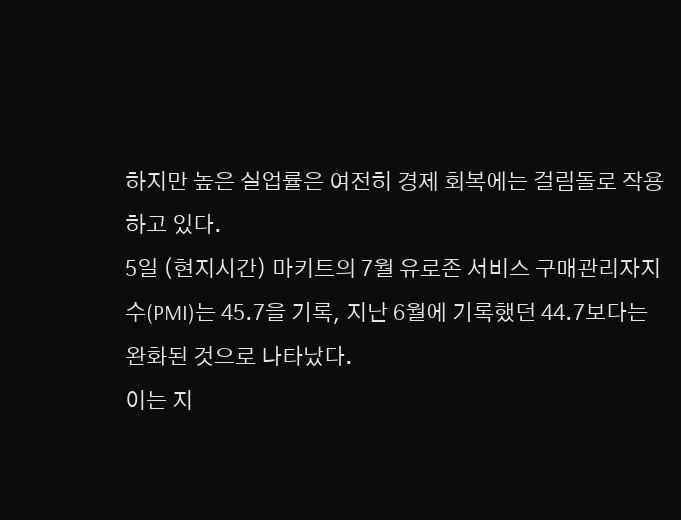하지만 높은 실업률은 여전히 경제 회복에는 걸림돌로 작용하고 있다.
5일 (현지시간) 마키트의 7월 유로존 서비스 구매관리자지수(PMI)는 45.7을 기록, 지난 6월에 기록했던 44.7보다는 완화된 것으로 나타났다.
이는 지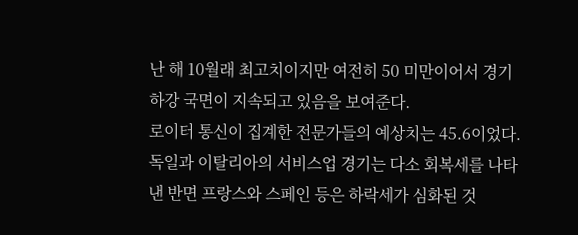난 해 10월래 최고치이지만 여전히 50 미만이어서 경기 하강 국면이 지속되고 있음을 보여준다.
로이터 통신이 집계한 전문가들의 예상치는 45.6이었다.
독일과 이탈리아의 서비스업 경기는 다소 회복세를 나타낸 반면 프랑스와 스페인 등은 하락세가 심화된 것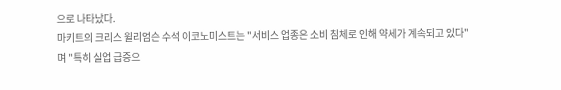으로 나타났다.
마키트의 크리스 윌리엄슨 수석 이코노미스트는 "서비스 업종은 소비 침체로 인해 약세가 계속되고 있다"며 "특히 실업 급증으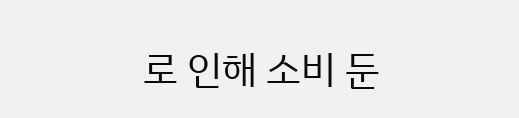로 인해 소비 둔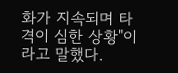화가 지속되며 타격이 심한 상황"이라고 말했다.